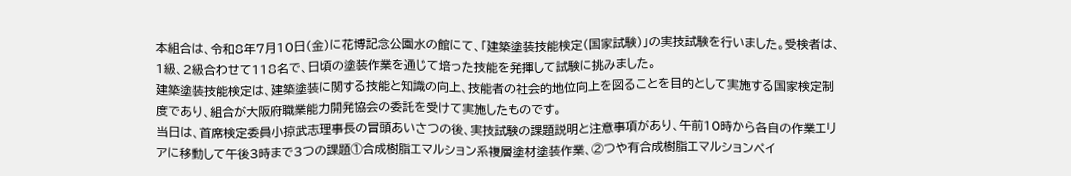本組合は、令和8年7月10日(金)に花博記念公園水の館にて、「建築塗装技能検定(国家試験)」の実技試験を行いました。受検者は、1級、2級合わせて118名で、日頃の塗装作業を通じて培った技能を発揮して試験に挑みました。
建築塗装技能検定は、建築塗装に関する技能と知識の向上、技能者の社会的地位向上を図ることを目的として実施する国家検定制度であり、組合が大阪府職業能力開発協会の委託を受けて実施したものです。
当日は、首席検定委員小掠武志理事長の冒頭あいさつの後、実技試験の課題説明と注意事項があり、午前10時から各自の作業エリアに移動して午後3時まで3つの課題①合成樹脂エマルション系複層塗材塗装作業、②つや有合成樹脂エマルションペイ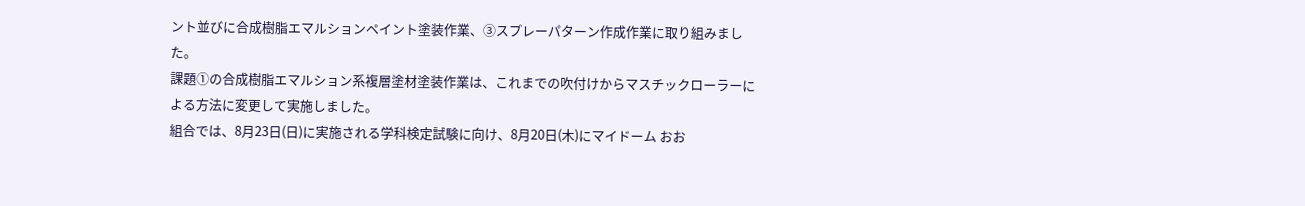ント並びに合成樹脂エマルションペイント塗装作業、③スプレーパターン作成作業に取り組みました。
課題①の合成樹脂エマルション系複層塗材塗装作業は、これまでの吹付けからマスチックローラーによる方法に変更して実施しました。
組合では、8月23日(日)に実施される学科検定試験に向け、8月20日(木)にマイドーム おお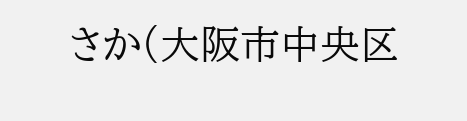さか(大阪市中央区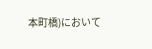本町橋)において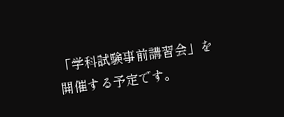「学科試験事前講習会」を開催する予定です。